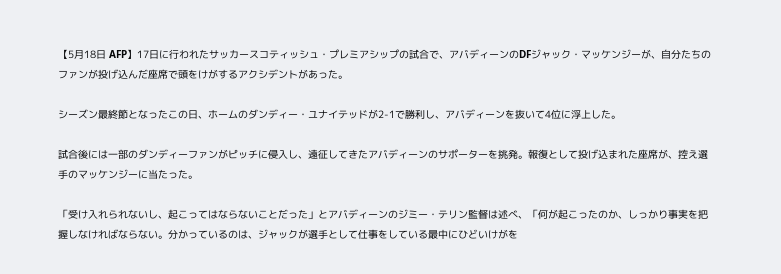【5月18日 AFP】17日に行われたサッカースコティッシュ・プレミアシップの試合で、アバディーンのDFジャック・マッケンジーが、自分たちのファンが投げ込んだ座席で頭をけがするアクシデントがあった。

シーズン最終節となったこの日、ホームのダンディー・ユナイテッドが2-1で勝利し、アバディーンを抜いて4位に浮上した。

試合後には一部のダンディーファンがピッチに侵入し、遠征してきたアバディーンのサポーターを挑発。報復として投げ込まれた座席が、控え選手のマッケンジーに当たった。

「受け入れられないし、起こってはならないことだった」とアバディーンのジミー・テリン監督は述べ、「何が起こったのか、しっかり事実を把握しなければならない。分かっているのは、ジャックが選手として仕事をしている最中にひどいけがを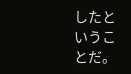したということだ。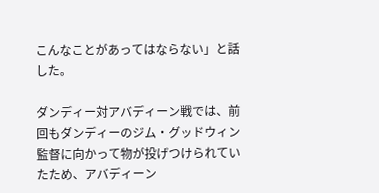こんなことがあってはならない」と話した。

ダンディー対アバディーン戦では、前回もダンディーのジム・グッドウィン監督に向かって物が投げつけられていたため、アバディーン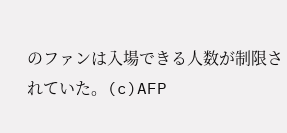のファンは入場できる人数が制限されていた。(c)AFP